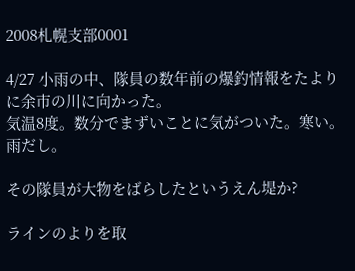2008札幌支部0001

4/27 小雨の中、隊員の数年前の爆釣情報をたよりに余市の川に向かった。
気温8度。数分でまずいことに気がついた。寒い。雨だし。

その隊員が大物をばらしたというえん堤か?

ラインのよりを取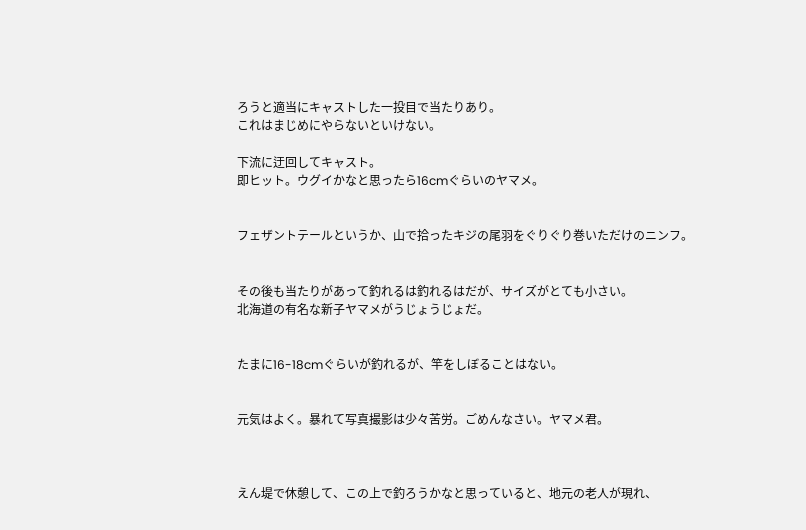ろうと適当にキャストした一投目で当たりあり。
これはまじめにやらないといけない。

下流に迂回してキャスト。
即ヒット。ウグイかなと思ったら16cmぐらいのヤマメ。


フェザントテールというか、山で拾ったキジの尾羽をぐりぐり巻いただけのニンフ。


その後も当たりがあって釣れるは釣れるはだが、サイズがとても小さい。
北海道の有名な新子ヤマメがうじょうじょだ。


たまに16-18cmぐらいが釣れるが、竿をしぼることはない。


元気はよく。暴れて写真撮影は少々苦労。ごめんなさい。ヤマメ君。



えん堤で休憩して、この上で釣ろうかなと思っていると、地元の老人が現れ、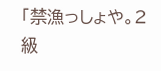「禁漁っしょや。2級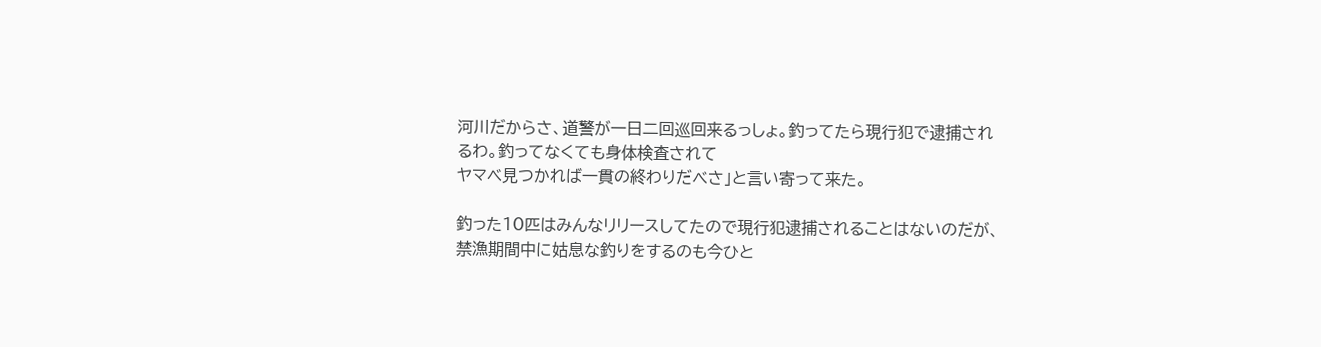河川だからさ、道警が一日二回巡回来るっしょ。釣ってたら現行犯で逮捕されるわ。釣ってなくても身体検査されて
ヤマベ見つかれば一貫の終わりだべさ」と言い寄って来た。

釣った10匹はみんなリリースしてたので現行犯逮捕されることはないのだが、禁漁期間中に姑息な釣りをするのも今ひと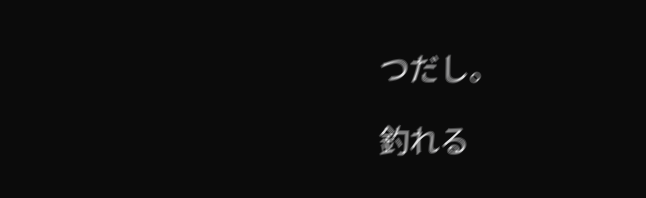つだし。

釣れる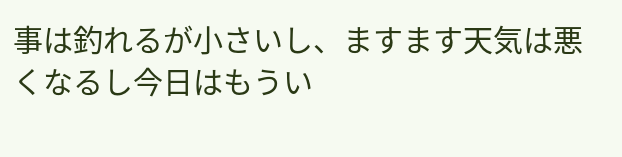事は釣れるが小さいし、ますます天気は悪くなるし今日はもうい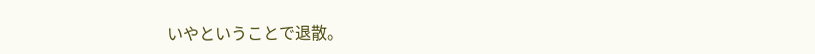いやということで退散。